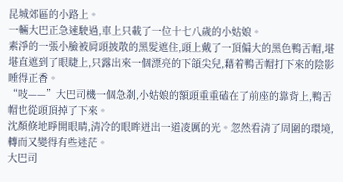昆城郊區的小路上。
一輛大巴正急速駛過,車上只載了一位十七八歲的小姑娘。
素淨的一張小臉被肩頭披散的黑髮遮住,頭上戴了一頂偏大的黑色鴨舌帽,堪堪直遮到了眼睫上,只露出來一個漂亮的下頜尖兒,藉着鴨舌帽打下來的陰影睡得正香。
“吱——”大巴司機一個急剎,小姑娘的額頭重重磕在了前座的靠背上,鴨舌帽也從頭頂掉了下來。
沈顏倏地睜開眼睛,清冷的眼眸迸出一道凌厲的光。忽然看清了周圍的環境,轉而又變得有些迷茫。
大巴司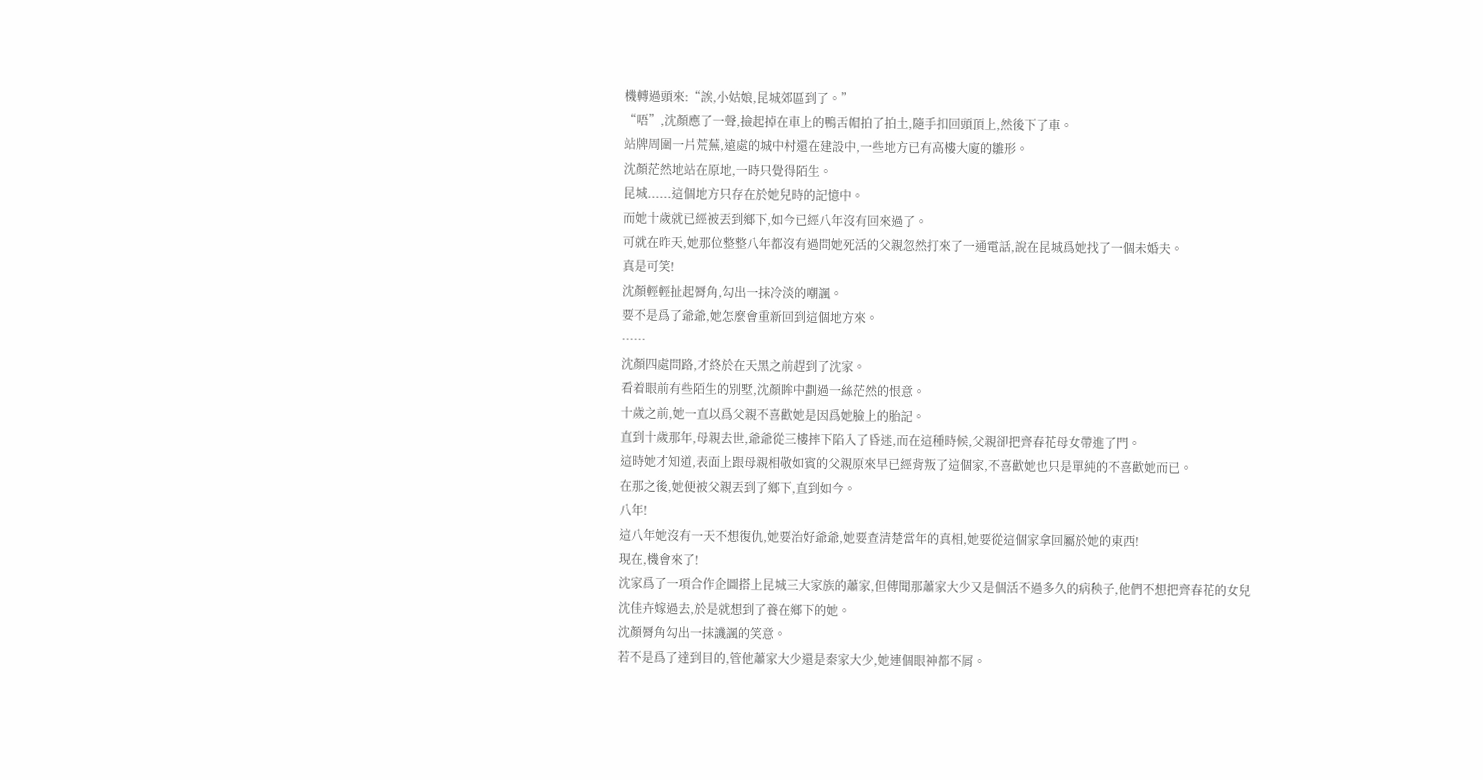機轉過頭來:“誒,小姑娘,昆城郊區到了。”
“唔”,沈顏應了一聲,撿起掉在車上的鴨舌帽拍了拍土,隨手扣回頭頂上,然後下了車。
站牌周圍一片荒蕪,遠處的城中村還在建設中,一些地方已有高樓大廈的雛形。
沈顏茫然地站在原地,一時只覺得陌生。
昆城......這個地方只存在於她兒時的記憶中。
而她十歲就已經被丟到鄉下,如今已經八年沒有回來過了。
可就在昨天,她那位整整八年都沒有過問她死活的父親忽然打來了一通電話,說在昆城爲她找了一個未婚夫。
真是可笑!
沈顏輕輕扯起脣角,勾出一抹冷淡的嘲諷。
要不是爲了爺爺,她怎麼會重新回到這個地方來。
……
沈顏四處問路,才終於在天黑之前趕到了沈家。
看着眼前有些陌生的別墅,沈顏眸中劃過一絲茫然的恨意。
十歲之前,她一直以爲父親不喜歡她是因爲她臉上的胎記。
直到十歲那年,母親去世,爺爺從三樓摔下陷入了昏迷,而在這種時候,父親卻把齊春花母女帶進了門。
這時她才知道,表面上跟母親相敬如賓的父親原來早已經背叛了這個家,不喜歡她也只是單純的不喜歡她而已。
在那之後,她便被父親丟到了鄉下,直到如今。
八年!
這八年她沒有一天不想復仇,她要治好爺爺,她要查清楚當年的真相,她要從這個家拿回屬於她的東西!
現在,機會來了!
沈家爲了一項合作企圖搭上昆城三大家族的蕭家,但傳聞那蕭家大少又是個活不過多久的病秧子,他們不想把齊春花的女兒沈佳卉嫁過去,於是就想到了養在鄉下的她。
沈顏脣角勾出一抹譏諷的笑意。
若不是爲了達到目的,管他蕭家大少還是秦家大少,她連個眼神都不屑。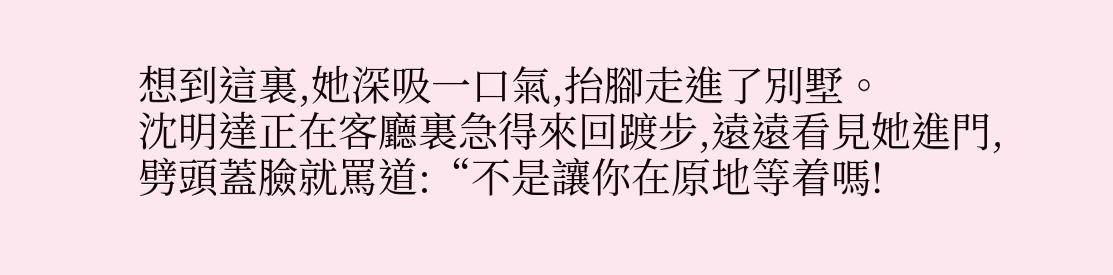想到這裏,她深吸一口氣,抬腳走進了別墅。
沈明達正在客廳裏急得來回踱步,遠遠看見她進門,劈頭蓋臉就罵道:“不是讓你在原地等着嗎!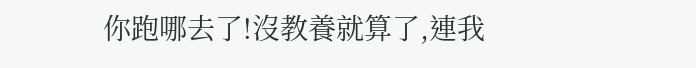你跑哪去了!沒教養就算了,連我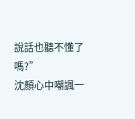說話也聽不懂了嗎?”
沈顏心中嘲諷一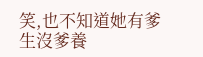笑,也不知道她有爹生沒爹養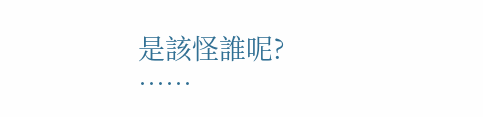是該怪誰呢?
……